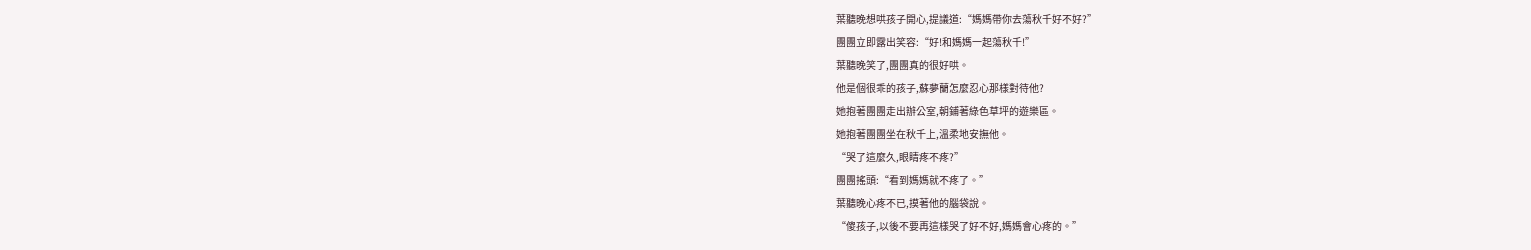葉聽晚想哄孩子開心,提議道:“媽媽帶你去蕩秋千好不好?”
團團立即露出笑容:“好!和媽媽一起蕩秋千!”
葉聽晚笑了,團團真的很好哄。
他是個很乖的孩子,蘇夢蘭怎麼忍心那樣對待他?
她抱著團團走出辦公室,朝鋪著綠色草坪的遊樂區。
她抱著團團坐在秋千上,溫柔地安撫他。
“哭了這麼久,眼睛疼不疼?”
團團搖頭:“看到媽媽就不疼了。”
葉聽晚心疼不已,摸著他的腦袋說。
“傻孩子,以後不要再這樣哭了好不好,媽媽會心疼的。”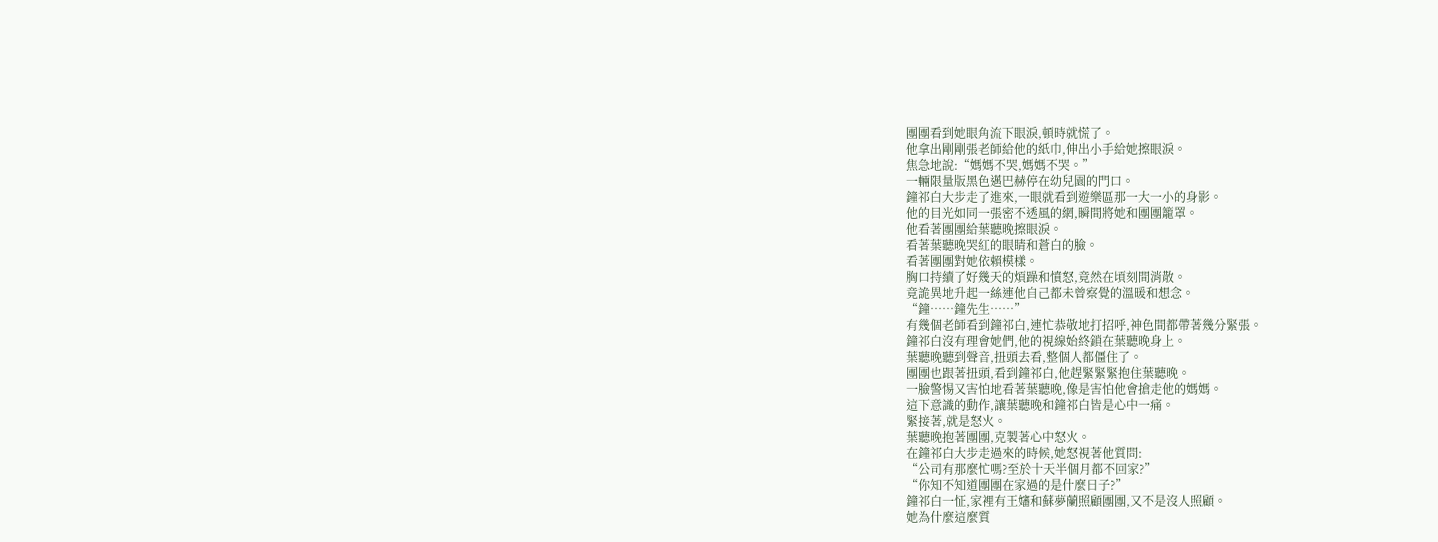團團看到她眼角流下眼淚,頓時就慌了。
他拿出剛剛張老師給他的紙巾,伸出小手給她擦眼淚。
焦急地說:“媽媽不哭,媽媽不哭。”
一輛限量版黑色邁巴赫停在幼兒園的門口。
鐘祁白大步走了進來,一眼就看到遊樂區那一大一小的身影。
他的目光如同一張密不透風的網,瞬間將她和團團籠罩。
他看著團團給葉聽晚擦眼淚。
看著葉聽晚哭紅的眼睛和蒼白的臉。
看著團團對她依賴模樣。
胸口持續了好幾天的煩躁和憤怒,竟然在頃刻間消散。
竟詭異地升起一絲連他自己都未曾察覺的溫暖和想念。
“鐘……鐘先生……”
有幾個老師看到鐘祁白,連忙恭敬地打招呼,神色間都帶著幾分緊張。
鐘祁白沒有理會她們,他的視線始終鎖在葉聽晚身上。
葉聽晚聽到聲音,扭頭去看,整個人都僵住了。
團團也跟著扭頭,看到鐘祁白,他趕緊緊緊抱住葉聽晚。
一臉警惕又害怕地看著葉聽晚,像是害怕他會搶走他的媽媽。
這下意識的動作,讓葉聽晚和鐘祁白皆是心中一痛。
緊接著,就是怒火。
葉聽晚抱著團團,克製著心中怒火。
在鐘祁白大步走過來的時候,她怒視著他質問:
“公司有那麼忙嗎?至於十天半個月都不回家?”
“你知不知道團團在家過的是什麼日子?”
鐘祁白一怔,家裡有王嬸和蘇夢蘭照顧團團,又不是沒人照顧。
她為什麼這麼質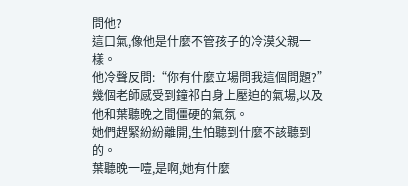問他?
這口氣,像他是什麼不管孩子的冷漠父親一樣。
他冷聲反問:“你有什麼立場問我這個問題?”
幾個老師感受到鐘祁白身上壓迫的氣場,以及他和葉聽晚之間僵硬的氣氛。
她們趕緊紛紛離開,生怕聽到什麼不該聽到的。
葉聽晚一噎,是啊,她有什麼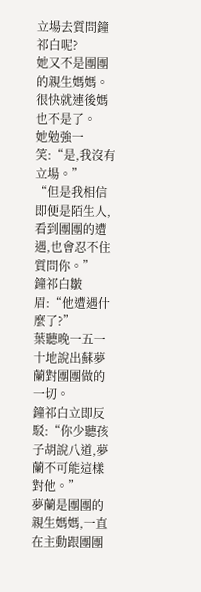立場去質問鐘祁白呢?
她又不是團團的親生媽媽。
很快就連後媽也不是了。
她勉強一笑:“是,我沒有立場。”
“但是我相信即便是陌生人,看到團團的遭遇,也會忍不住質問你。”
鐘祁白皺眉:“他遭遇什麼了?”
葉聽晚一五一十地說出蘇夢蘭對團團做的一切。
鐘祁白立即反駁:“你少聽孩子胡說八道,夢蘭不可能這樣對他。”
夢蘭是團團的親生媽媽,一直在主動跟團團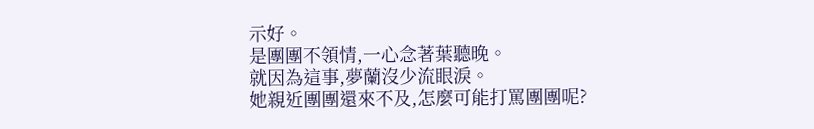示好。
是團團不領情,一心念著葉聽晚。
就因為這事,夢蘭沒少流眼淚。
她親近團團還來不及,怎麼可能打罵團團呢?